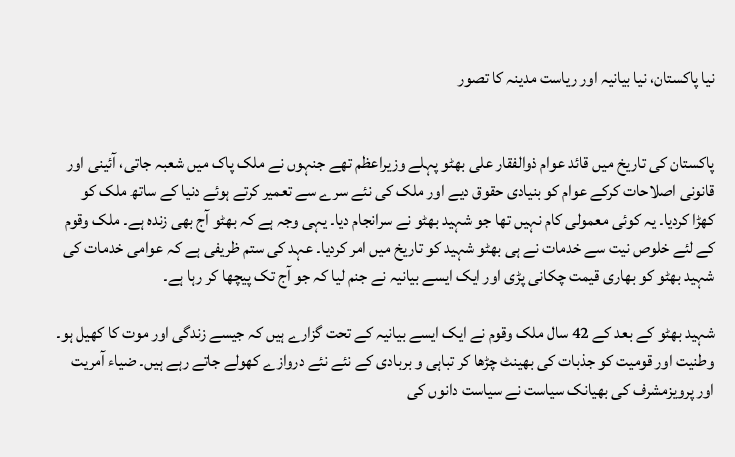نیا پاکستان، نیا بیانیہ اور ریاست مدینہ کا تصور


پاکستان کی تاریخ میں قائد عوام ذوالفقار علی بھٹو پہلے وزیراعظم تھے جنہوں نے ملک پاک میں شعبہ جاتی، آئینی اور قانونی اصلاحات کرکے عوام کو بنیادی حقوق دیے اور ملک کی نئے سرے سے تعمیر کرتے ہوئے دنیا کے ساتھ ملک کو کھڑا کردیا۔ یہ کوئی معمولی کام نہیں تھا جو شہید بھٹو نے سرانجام دیا۔ یہی وجہ ہے کہ بھٹو آج بھی زندہ ہے۔ ملک وقوم کے لئے خلوص نیت سے خدمات نے ہی بھٹو شہید کو تاریخ میں امر کردیا۔ عہد کی ستم ظریفی ہے کہ عوامی خدمات کی شہید بھٹو کو بھاری قیمت چکانی پڑی اور ایک ایسے بیانیہ نے جنم لیا کہ جو آج تک پیچھا کر رہا ہے۔

شہید بھٹو کے بعد کے 42 سال ملک وقوم نے ایک ایسے بیانیہ کے تحت گزارے ہیں کہ جیسے زندگی اور موت کا کھیل ہو۔ وطنیت اور قومیت کو جذبات کی بھینٹ چڑھا کر تباہی و بربادی کے نئے نئے دروازے کھولے جاتے رہے ہیں۔ ضیاء آمریت اور پرویزمشرف کی بھیانک سیاست نے سیاست دانوں کی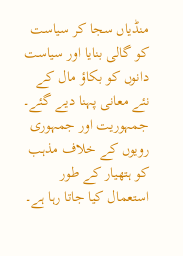منڈیاں سجا کر سیاست کو گالی بنایا اور سیاست دانوں کو بکاؤ مال کے نئے معانی پہنا دیے گئے۔ جمہوریت اور جمہوری رویوں کے خلاف مذہب کو ہتھیار کے طور استعمال کیا جاتا رہا ہے۔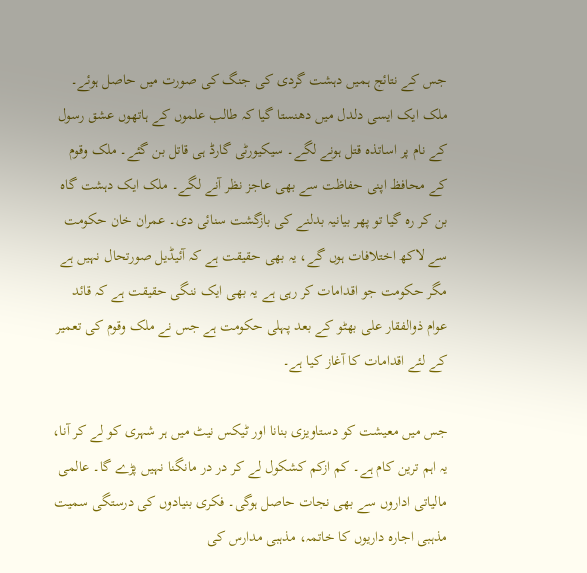جس کے نتائج ہمیں دہشت گردی کی جنگ کی صورت میں حاصل ہوئے۔ ملک ایک ایسی دلدل میں دھنستا گیا کہ طالب علموں کے ہاتھوں عشق رسول کے نام پر اساتذہ قتل ہونے لگے۔ سیکیورٹی گارڈ ہی قاتل بن گئے۔ ملک وقوم کے محافظ اپنی حفاظت سے بھی عاجز نظر آنے لگے۔ ملک ایک دہشت گاہ بن کر رہ گیا تو پھر بیانیہ بدلنے کی بازگشت سنائی دی۔ عمران خان حکومت سے لاکھ اختلافات ہوں گے، یہ بھی حقیقت ہے کہ آئیڈیل صورتحال نہیں ہے مگر حکومت جو اقدامات کر رہی ہے یہ بھی ایک ننگی حقیقت ہے کہ قائد عوام ذوالفقار علی بھٹو کے بعد پہلی حکومت ہے جس نے ملک وقوم کی تعمیر کے لئے اقدامات کا آغاز کیا ہے۔

جس میں معیشت کو دستاویزی بنانا اور ٹیکس نیٹ میں ہر شہری کو لے کر آنا، یہ اہم ترین کام ہے۔ کم ازکم کشکول لے کر در در مانگنا نہیں پڑے گا۔ عالمی مالیاتی اداروں سے بھی نجات حاصل ہوگی۔ فکری بنیادوں کی درستگی سمیت مذہبی اجارہ داریوں کا خاتمہ، مذہبی مدارس کی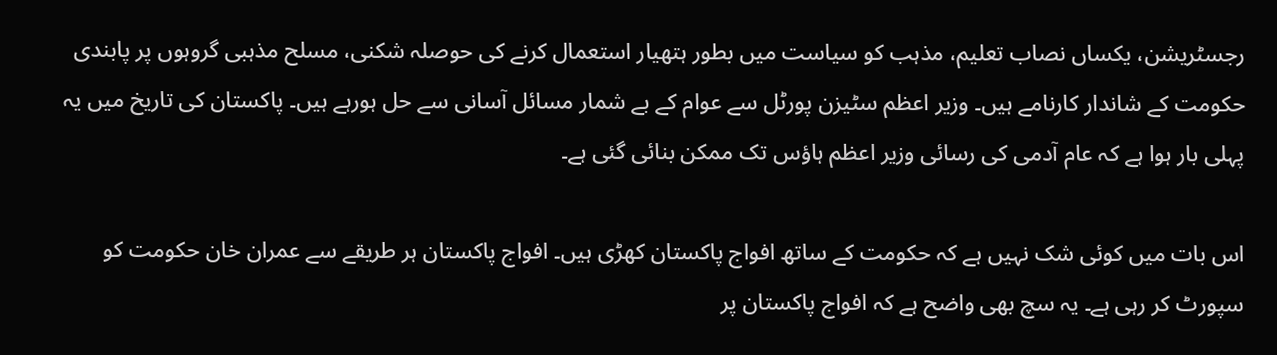رجسٹریشن، یکساں نصاب تعلیم، مذہب کو سیاست میں بطور ہتھیار استعمال کرنے کی حوصلہ شکنی، مسلح مذہبی گروہوں پر پابندی حکومت کے شاندار کارنامے ہیں۔ وزیر اعظم سٹیزن پورٹل سے عوام کے بے شمار مسائل آسانی سے حل ہورہے ہیں۔ پاکستان کی تاریخ میں یہ پہلی بار ہوا ہے کہ عام آدمی کی رسائی وزیر اعظم ہاؤس تک ممکن بنائی گئی ہے۔

اس بات میں کوئی شک نہیں ہے کہ حکومت کے ساتھ افواج پاکستان کھڑی ہیں۔ افواج پاکستان ہر طریقے سے عمران خان حکومت کو سپورٹ کر رہی ہے۔ یہ سچ بھی واضح ہے کہ افواج پاکستان پر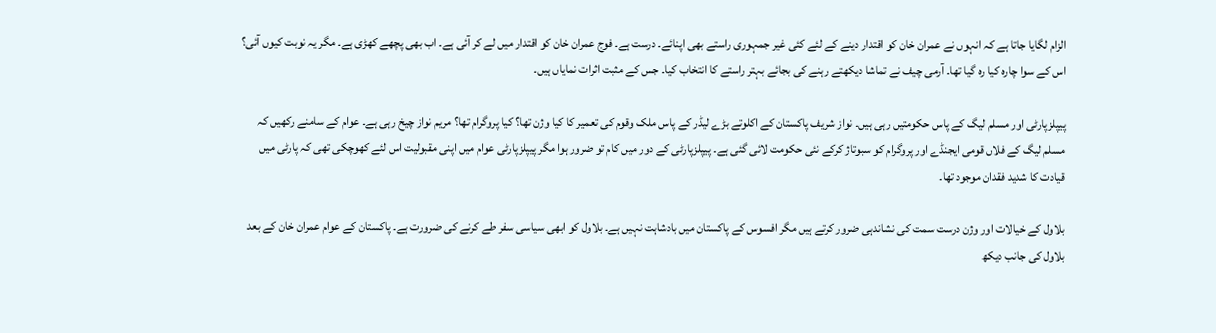الزام لگایا جاتا ہے کہ انہوں نے عمران خان کو اقتدار دینے کے لئے کئی غیر جمہوری راستے بھی اپنائے۔ درست ہے۔ فوج عمران خان کو اقتدار میں لے کر آئی ہے۔ اب بھی پچھے کھڑی ہے۔ مگر یہ نوبت کیوں آئی؟ اس کے سوا چارہ کیا رہ گیا تھا۔ آرمی چیف نے تماشا دیکھتے رہنے کی بجائے بہتر راستے کا انتخاب کیا۔ جس کے مثبت اثرات نمایاں ہیں۔

پیپلزپارٹی اور مسلم لیگ کے پاس حکومتیں رہی ہیں۔ نواز شریف پاکستان کے اکلوتے بڑے لیڈر کے پاس ملک وقوم کی تعمیر کا کیا وژن تھا؟ کیا پروگرام تھا؟ مریم نواز چیخ رہی ہے۔ عوام کے سامنے رکھیں کہ مسلم لیگ کے فلاں قومی ایجنڈے اور پروگرام کو سبوتاژ کرکے نئی حکومت لائی گئی ہے۔ پیپلزپارٹی کے دور میں کام تو ضرور ہوا مگر پیپلزپارٹی عوام میں اپنی مقبولیت اس لئے کھوچکی تھی کہ پارٹی میں قیادت کا شدید فقدان موجود تھا۔

بلاول کے خیالات اور وژن درست سمت کی نشاندہی ضرور کرتے ہیں مگر افسوس کے پاکستان میں بادشاہت نہیں ہے۔ بلاول کو ابھی سیاسی سفر طے کرنے کی ضرورت ہے۔ پاکستان کے عوام عمران خان کے بعد بلاول کی جانب دیکھ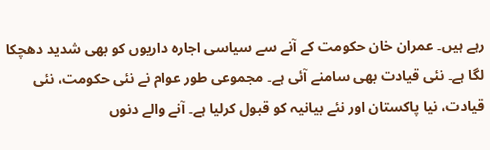رہے ہیں۔ عمران خان حکومت کے آنے سے سیاسی اجارہ داریوں کو بھی شدید دھچکا لگا ہے۔ نئی قیادت بھی سامنے آئی ہے۔ مجموعی طور عوام نے نئی حکومت، نئی قیادت، نیا پاکستان اور نئے بیانیہ کو قبول کرلیا ہے۔ آنے والے دنوں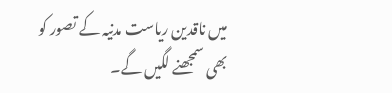میں ناقدین ریاست مدنیہ کے تصور کو بھی سمجھنے لگیں گے۔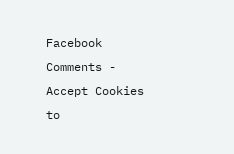Facebook Comments - Accept Cookies to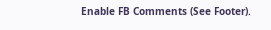Enable FB Comments (See Footer).